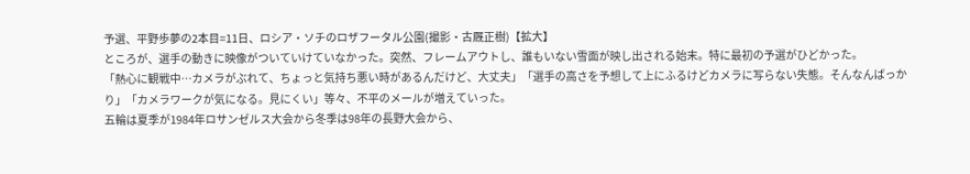予選、平野歩夢の2本目=11日、ロシア・ソチのロザフータル公園(撮影・古厩正樹)【拡大】
ところが、選手の動きに映像がついていけていなかった。突然、フレームアウトし、誰もいない雪面が映し出される始末。特に最初の予選がひどかった。
「熱心に観戦中…カメラがぶれて、ちょっと気持ち悪い時があるんだけど、大丈夫」「選手の高さを予想して上にふるけどカメラに写らない失態。そんなんばっかり」「カメラワークが気になる。見にくい」等々、不平のメールが増えていった。
五輪は夏季が1984年ロサンゼルス大会から冬季は98年の長野大会から、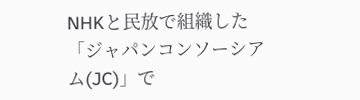NHKと民放で組織した「ジャパンコンソーシアム(JC)」で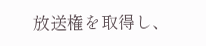放送権を取得し、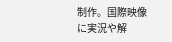制作。国際映像に実況や解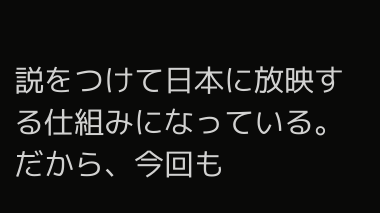説をつけて日本に放映する仕組みになっている。だから、今回も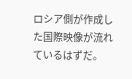ロシア側が作成した国際映像が流れているはずだ。